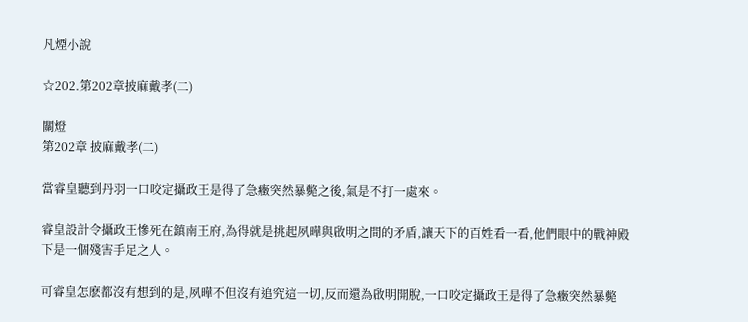凡煙小說

☆202.第202章披麻戴孝(二)

關燈
第202章 披麻戴孝(二)

當睿皇聽到丹羽一口咬定攝政王是得了急癥突然暴斃之後,氣是不打一處來。

睿皇設計令攝政王慘死在鎮南王府,為得就是挑起夙曄與啟明之間的矛盾,讓天下的百姓看一看,他們眼中的戰神殿下是一個殘害手足之人。

可睿皇怎麽都沒有想到的是,夙曄不但沒有追究這一切,反而還為啟明開脫,一口咬定攝政王是得了急癥突然暴斃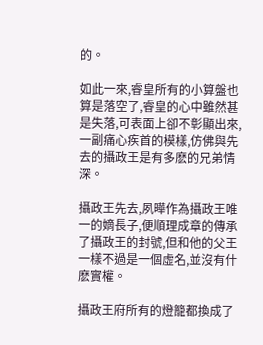的。

如此一來,睿皇所有的小算盤也算是落空了,睿皇的心中雖然甚是失落,可表面上卻不彰顯出來,一副痛心疾首的模樣,仿佛與先去的攝政王是有多麽的兄弟情深。

攝政王先去,夙曄作為攝政王唯一的嫡長子,便順理成章的傳承了攝政王的封號,但和他的父王一樣不過是一個虛名,並沒有什麽實權。

攝政王府所有的燈籠都換成了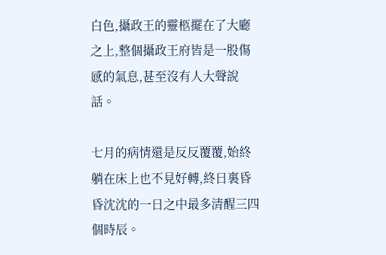白色,攝政王的靈柩擺在了大廳之上,整個攝政王府皆是一股傷感的氣息,甚至沒有人大聲說話。

七月的病情還是反反覆覆,始終躺在床上也不見好轉,終日裏昏昏沈沈的一日之中最多清醒三四個時辰。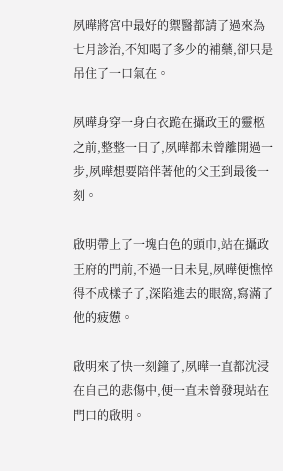夙曄將宮中最好的禦醫都請了過來為七月診治,不知喝了多少的補藥,卻只是吊住了一口氣在。

夙曄身穿一身白衣跪在攝政王的靈柩之前,整整一日了,夙曄都未曾離開過一步,夙曄想要陪伴著他的父王到最後一刻。

啟明帶上了一塊白色的頭巾,站在攝政王府的門前,不過一日未見,夙曄便憔悴得不成樣子了,深陷進去的眼窩,寫滿了他的疲憊。

啟明來了快一刻鐘了,夙曄一直都沈浸在自己的悲傷中,便一直未曾發現站在門口的啟明。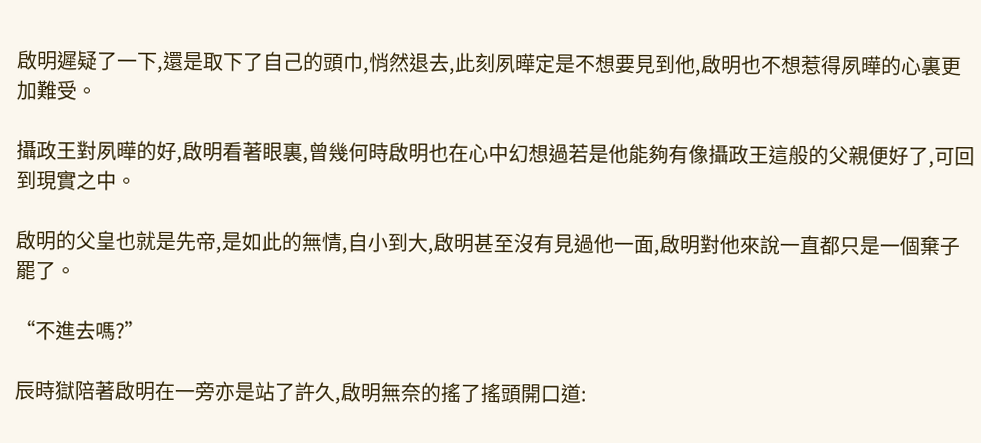啟明遲疑了一下,還是取下了自己的頭巾,悄然退去,此刻夙曄定是不想要見到他,啟明也不想惹得夙曄的心裏更加難受。

攝政王對夙曄的好,啟明看著眼裏,曾幾何時啟明也在心中幻想過若是他能夠有像攝政王這般的父親便好了,可回到現實之中。

啟明的父皇也就是先帝,是如此的無情,自小到大,啟明甚至沒有見過他一面,啟明對他來說一直都只是一個棄子罷了。

“不進去嗎?”

辰時獄陪著啟明在一旁亦是站了許久,啟明無奈的搖了搖頭開口道: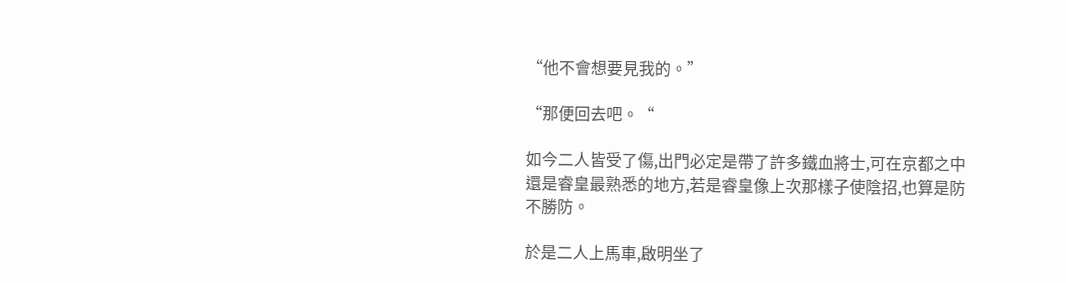“他不會想要見我的。”

“那便回去吧。“

如今二人皆受了傷,出門必定是帶了許多鐵血將士,可在京都之中還是睿皇最熟悉的地方,若是睿皇像上次那樣子使陰招,也算是防不勝防。

於是二人上馬車,啟明坐了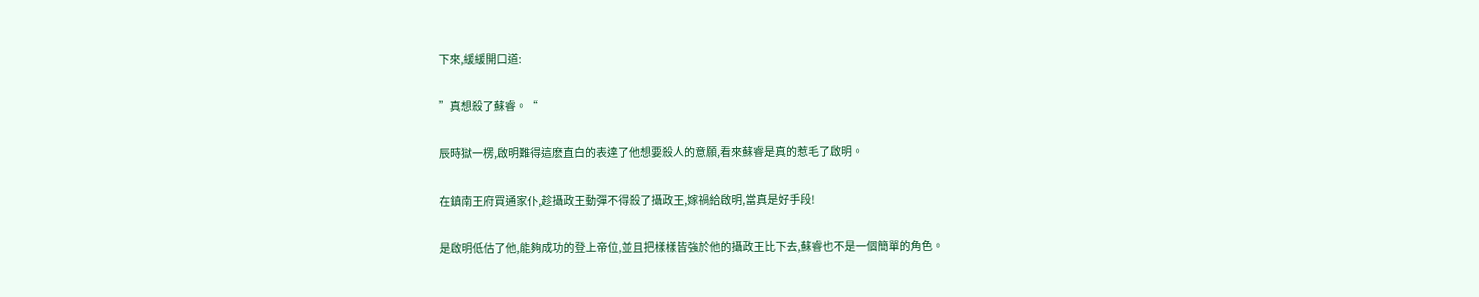下來,緩緩開口道:

”真想殺了蘇睿。“

辰時獄一楞,啟明難得這麽直白的表達了他想要殺人的意願,看來蘇睿是真的惹毛了啟明。

在鎮南王府買通家仆,趁攝政王動彈不得殺了攝政王,嫁禍給啟明,當真是好手段!

是啟明低估了他,能夠成功的登上帝位,並且把樣樣皆強於他的攝政王比下去,蘇睿也不是一個簡單的角色。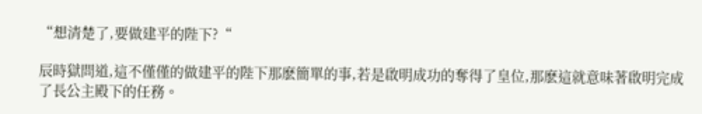“想清楚了,要做建平的陛下?“

辰時獄問道,這不僅僅的做建平的陛下那麽簡單的事,若是啟明成功的奪得了皇位,那麽這就意味著啟明完成了長公主殿下的任務。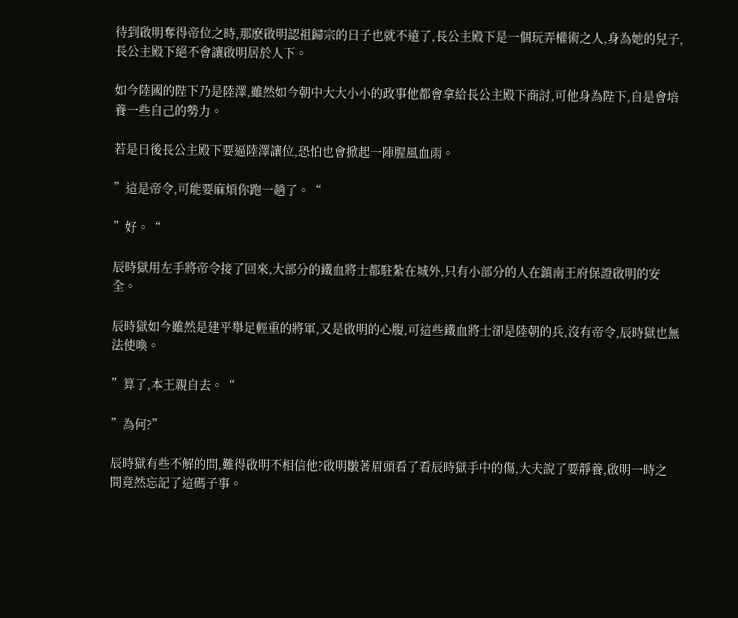待到啟明奪得帝位之時,那麽啟明認祖歸宗的日子也就不遠了,長公主殿下是一個玩弄權術之人,身為她的兒子,長公主殿下絕不會讓啟明居於人下。

如今陸國的陛下乃是陸澤,雖然如今朝中大大小小的政事他都會拿給長公主殿下商討,可他身為陛下,自是會培養一些自己的勢力。

若是日後長公主殿下要逼陸澤讓位,恐怕也會掀起一陣腥風血雨。

”這是帝令,可能要麻煩你跑一趟了。“

”好。“

辰時獄用左手將帝令接了回來,大部分的鐵血將士都駐紮在城外,只有小部分的人在鎮南王府保證啟明的安全。

辰時獄如今雖然是建平舉足輕重的將軍,又是啟明的心腹,可這些鐵血將士卻是陸朝的兵,沒有帝令,辰時獄也無法使喚。

”算了,本王親自去。“

”為何?”

辰時獄有些不解的問,難得啟明不相信他?啟明皺著眉頭看了看辰時獄手中的傷,大夫說了要靜養,啟明一時之間竟然忘記了這碼子事。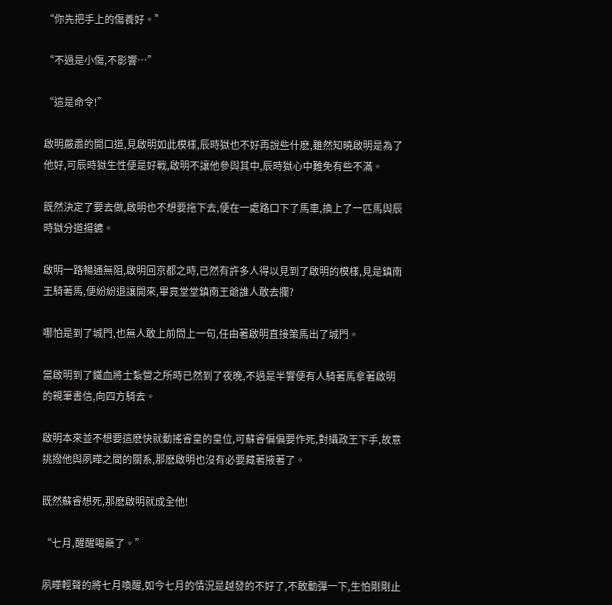“你先把手上的傷養好。”

“不過是小傷,不影響…”

“這是命令!”

啟明嚴肅的開口道,見啟明如此模樣,辰時獄也不好再說些什麽,雖然知曉啟明是為了他好,可辰時獄生性便是好戰,啟明不讓他參與其中,辰時獄心中難免有些不滿。

既然決定了要去做,啟明也不想要拖下去,便在一處路口下了馬車,換上了一匹馬與辰時獄分道揚鑣。

啟明一路暢通無阻,啟明回京都之時,已然有許多人得以見到了啟明的模樣,見是鎮南王騎著馬,便紛紛退讓開來,畢竟堂堂鎮南王爺誰人敢去攔?

哪怕是到了城門,也無人敢上前問上一句,任由著啟明直接策馬出了城門。

當啟明到了鐵血將士紮營之所時已然到了夜晚,不過是半響便有人騎著馬拿著啟明的親筆書信,向四方騎去。

啟明本來並不想要這麽快就動搖睿皇的皇位,可蘇睿偏偏要作死,對攝政王下手,故意挑撥他與夙曄之間的關系,那麽啟明也沒有必要藏著掖著了。

既然蘇睿想死,那麽啟明就成全他!

“七月,醒醒喝藥了。”

夙曄輕聲的將七月喚醒,如今七月的情況是越發的不好了,不敢動彈一下,生怕剛剛止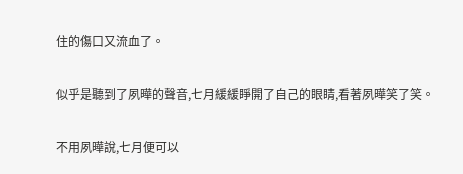住的傷口又流血了。

似乎是聽到了夙曄的聲音,七月緩緩睜開了自己的眼睛,看著夙曄笑了笑。

不用夙曄說,七月便可以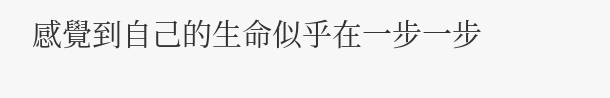感覺到自己的生命似乎在一步一步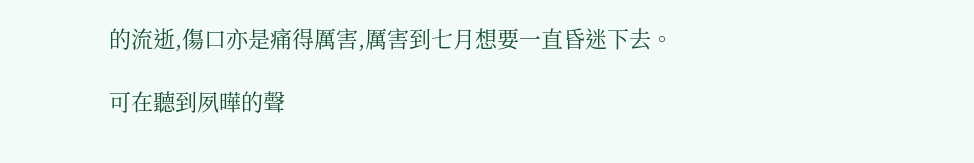的流逝,傷口亦是痛得厲害,厲害到七月想要一直昏迷下去。

可在聽到夙曄的聲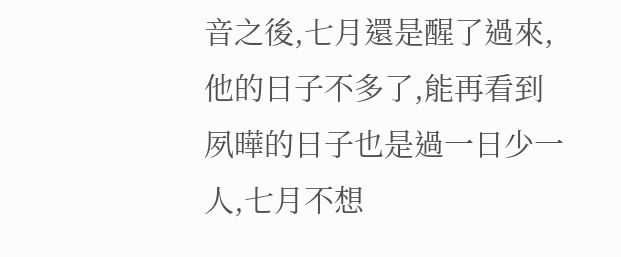音之後,七月還是醒了過來,他的日子不多了,能再看到夙曄的日子也是過一日少一人,七月不想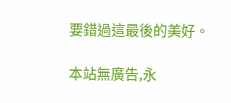要錯過這最後的美好。

本站無廣告,永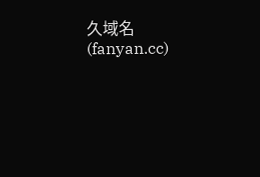久域名(fanyan.cc)